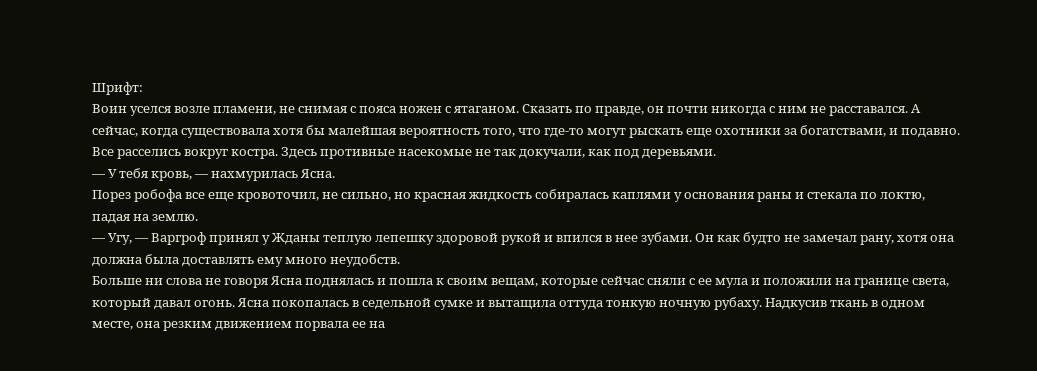Шрифт:
Воин уселся возле пламени, не снимая с пояса ножен с ятаганом. Сказать по правде, он почти никогда с ним не расставался. А сейчас, когда существовала хотя бы малейшая вероятность того, что где-то могут рыскать еще охотники за богатствами, и подавно.
Все расселись вокруг костра. Здесь противные насекомые не так докучали, как под деревьями.
— У тебя кровь, — нахмурилась Ясна.
Порез робофа все еще кровоточил, не сильно, но красная жидкость собиралась каплями у основания раны и стекала по локтю, падая на землю.
— Угу, — Варгроф принял у Жданы теплую лепешку здоровой рукой и впился в нее зубами. Он как будто не замечал рану, хотя она должна была доставлять ему много неудобств.
Больше ни слова не говоря Ясна поднялась и пошла к своим вещам, которые сейчас сняли с ее мула и положили на границе света, который давал огонь. Ясна покопалась в седельной сумке и вытащила оттуда тонкую ночную рубаху. Надкусив ткань в одном месте, она резким движением порвала ее на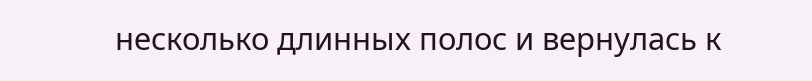несколько длинных полос и вернулась к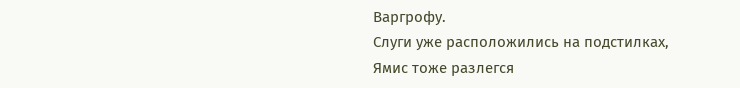Варгрофу.
Слуги уже расположились на подстилках, Ямис тоже разлегся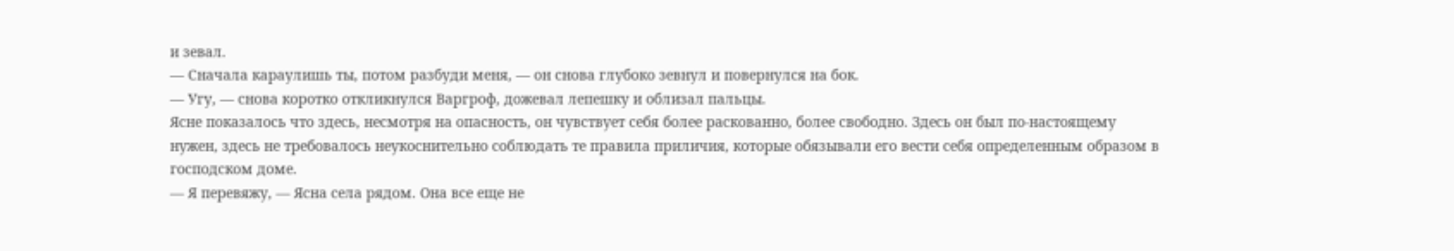и зевал.
— Сначала караулишь ты, потом разбуди меня, — он снова глубоко зевнул и повернулся на бок.
— Угу, — снова коротко откликнулся Варгроф, дожевал лепешку и облизал пальцы.
Ясне показалось что здесь, несмотря на опасность, он чувствует себя более раскованно, более свободно. Здесь он был по-настоящему нужен, здесь не требовалось неукоснительно соблюдать те правила приличия, которые обязывали его вести себя определенным образом в господском доме.
— Я перевяжу, — Ясна села рядом. Она все еще не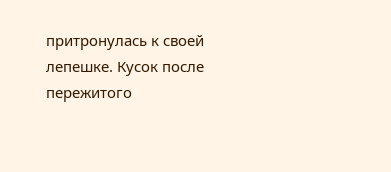притронулась к своей лепешке. Кусок после пережитого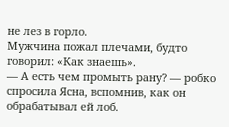не лез в горло.
Мужчина пожал плечами, будто говорил: «Как знаешь».
— А есть чем промыть рану? — робко спросила Ясна, вспомнив, как он обрабатывал ей лоб.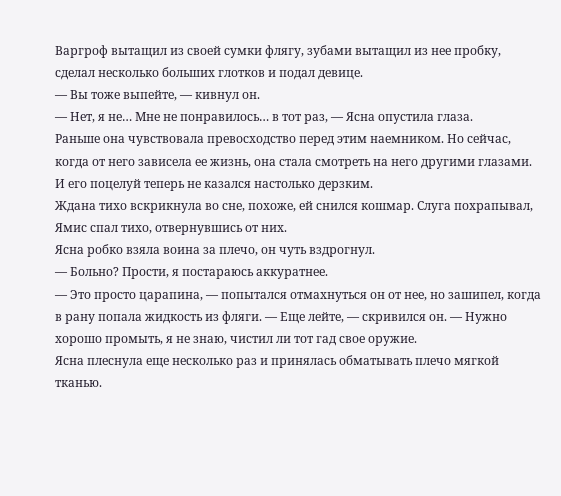Варгроф вытащил из своей сумки флягу, зубами вытащил из нее пробку, сделал несколько больших глотков и подал девице.
— Вы тоже выпейте, — кивнул он.
— Нет, я не… Мне не понравилось… в тот раз, — Ясна опустила глаза.
Раньше она чувствовала превосходство перед этим наемником. Но сейчас, когда от него зависела ее жизнь, она стала смотреть на него другими глазами. И его поцелуй теперь не казался настолько дерзким.
Ждана тихо вскрикнула во сне, похоже, ей снился кошмар. Слуга похрапывал, Ямис спал тихо, отвернувшись от них.
Ясна робко взяла воина за плечо, он чуть вздрогнул.
— Больно? Прости, я постараюсь аккуратнее.
— Это просто царапина, — попытался отмахнуться он от нее, но зашипел, когда в рану попала жидкость из фляги. — Еще лейте, — скривился он. — Нужно хорошо промыть, я не знаю, чистил ли тот гад свое оружие.
Ясна плеснула еще несколько раз и принялась обматывать плечо мягкой тканью.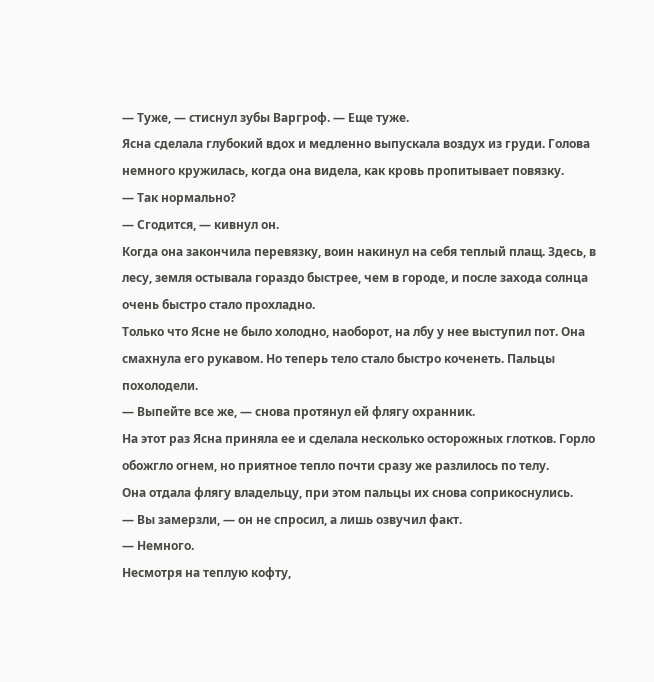— Туже, — стиснул зубы Варгроф. — Еще туже.
Ясна сделала глубокий вдох и медленно выпускала воздух из груди. Голова немного кружилась, когда она видела, как кровь пропитывает повязку.
— Так нормально?
— Сгодится, — кивнул он.
Когда она закончила перевязку, воин накинул на себя теплый плащ. Здесь, в лесу, земля остывала гораздо быстрее, чем в городе, и после захода солнца очень быстро стало прохладно.
Только что Ясне не было холодно, наоборот, на лбу у нее выступил пот. Она смахнула его рукавом. Но теперь тело стало быстро коченеть. Пальцы похолодели.
— Выпейте все же, — снова протянул ей флягу охранник.
На этот раз Ясна приняла ее и сделала несколько осторожных глотков. Горло обожгло огнем, но приятное тепло почти сразу же разлилось по телу.
Она отдала флягу владельцу, при этом пальцы их снова соприкоснулись.
— Вы замерзли, — он не спросил, а лишь озвучил факт.
— Немного.
Несмотря на теплую кофту,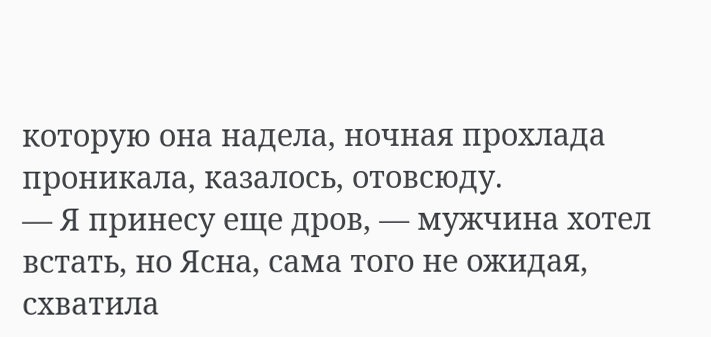которую она надела, ночная прохлада проникала, казалось, отовсюду.
— Я принесу еще дров, — мужчина хотел встать, но Ясна, сама того не ожидая, схватила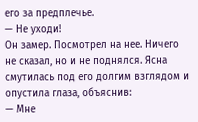его за предплечье.
— Не уходи!
Он замер. Посмотрел на нее. Ничего не сказал, но и не поднялся. Ясна смутилась под его долгим взглядом и опустила глаза, объяснив:
— Мне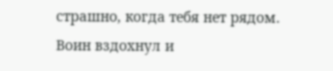страшно, когда тебя нет рядом.
Воин вздохнул и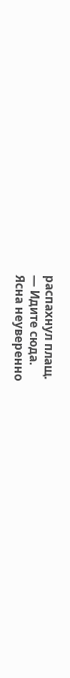распахнул плащ.
— Идите сюда.
Ясна неуверенно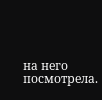на него посмотрела.